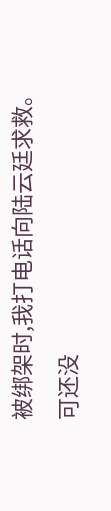被绑架时,我打电话向陆云廷求救。
可还没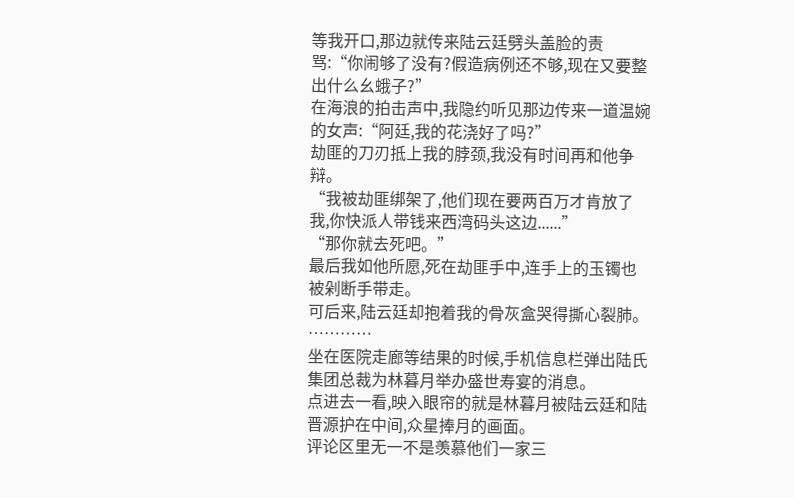等我开口,那边就传来陆云廷劈头盖脸的责骂:“你闹够了没有?假造病例还不够,现在又要整出什么幺蛾子?”
在海浪的拍击声中,我隐约听见那边传来一道温婉的女声:“阿廷,我的花浇好了吗?”
劫匪的刀刃抵上我的脖颈,我没有时间再和他争辩。
“我被劫匪绑架了,他们现在要两百万才肯放了我,你快派人带钱来西湾码头这边......”
“那你就去死吧。”
最后我如他所愿,死在劫匪手中,连手上的玉镯也被剁断手带走。
可后来,陆云廷却抱着我的骨灰盒哭得撕心裂肺。
…………
坐在医院走廊等结果的时候,手机信息栏弹出陆氏集团总裁为林暮月举办盛世寿宴的消息。
点进去一看,映入眼帘的就是林暮月被陆云廷和陆晋源护在中间,众星捧月的画面。
评论区里无一不是羡慕他们一家三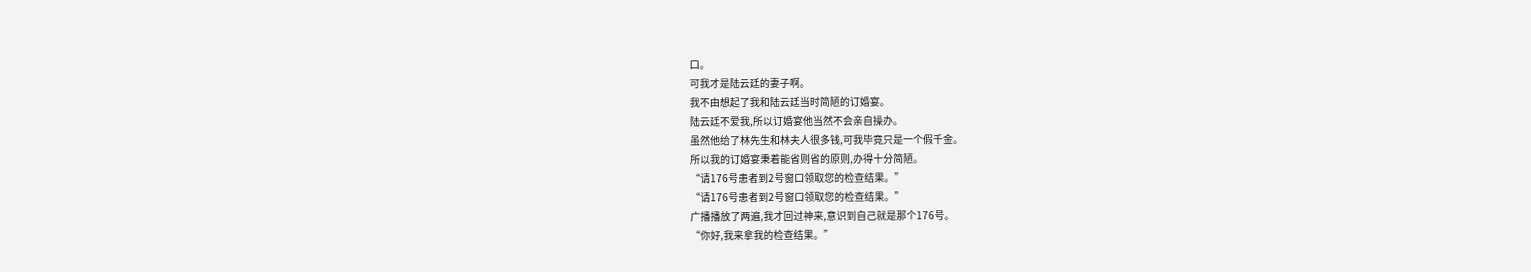口。
可我才是陆云廷的妻子啊。
我不由想起了我和陆云廷当时简陋的订婚宴。
陆云廷不爱我,所以订婚宴他当然不会亲自操办。
虽然他给了林先生和林夫人很多钱,可我毕竟只是一个假千金。
所以我的订婚宴秉着能省则省的原则,办得十分简陋。
“请176号患者到2号窗口领取您的检查结果。”
“请176号患者到2号窗口领取您的检查结果。”
广播播放了两遍,我才回过神来,意识到自己就是那个176号。
“你好,我来拿我的检查结果。”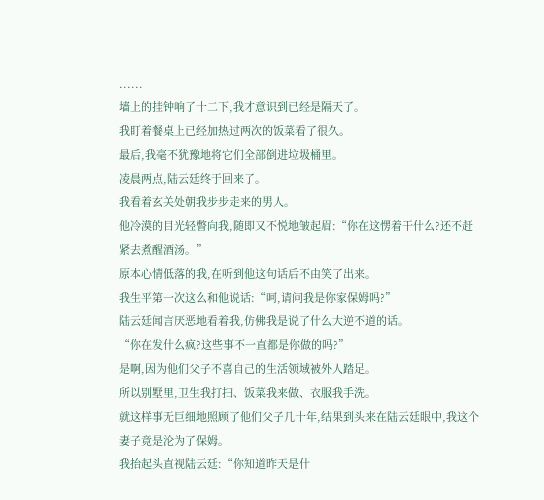......
墙上的挂钟响了十二下,我才意识到已经是隔天了。
我盯着餐桌上已经加热过两次的饭菜看了很久。
最后,我毫不犹豫地将它们全部倒进垃圾桶里。
凌晨两点,陆云廷终于回来了。
我看着玄关处朝我步步走来的男人。
他冷漠的目光轻瞥向我,随即又不悦地皱起眉:“你在这愣着干什么?还不赶紧去煮醒酒汤。”
原本心情低落的我,在听到他这句话后不由笑了出来。
我生平第一次这么和他说话:“呵,请问我是你家保姆吗?”
陆云廷闻言厌恶地看着我,仿佛我是说了什么大逆不道的话。
“你在发什么疯?这些事不一直都是你做的吗?”
是啊,因为他们父子不喜自己的生活领域被外人踏足。
所以别墅里,卫生我打扫、饭菜我来做、衣服我手洗。
就这样事无巨细地照顾了他们父子几十年,结果到头来在陆云廷眼中,我这个妻子竟是沦为了保姆。
我抬起头直视陆云廷:“你知道昨天是什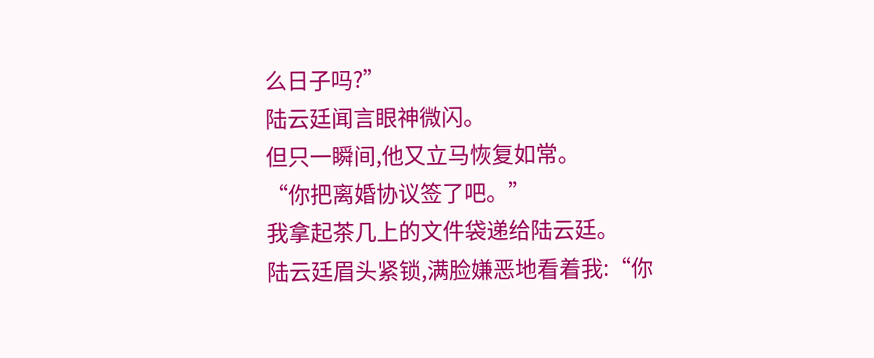么日子吗?”
陆云廷闻言眼神微闪。
但只一瞬间,他又立马恢复如常。
“你把离婚协议签了吧。”
我拿起茶几上的文件袋递给陆云廷。
陆云廷眉头紧锁,满脸嫌恶地看着我:“你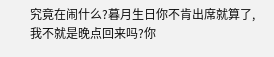究竟在闹什么?暮月生日你不肯出席就算了,我不就是晚点回来吗?你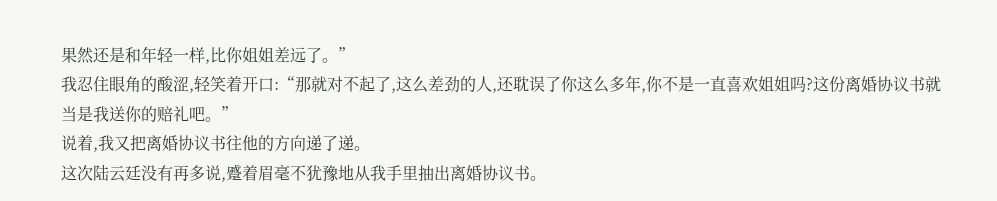果然还是和年轻一样,比你姐姐差远了。”
我忍住眼角的酸涩,轻笑着开口:“那就对不起了,这么差劲的人,还耽误了你这么多年,你不是一直喜欢姐姐吗?这份离婚协议书就当是我送你的赔礼吧。”
说着,我又把离婚协议书往他的方向递了递。
这次陆云廷没有再多说,蹙着眉毫不犹豫地从我手里抽出离婚协议书。